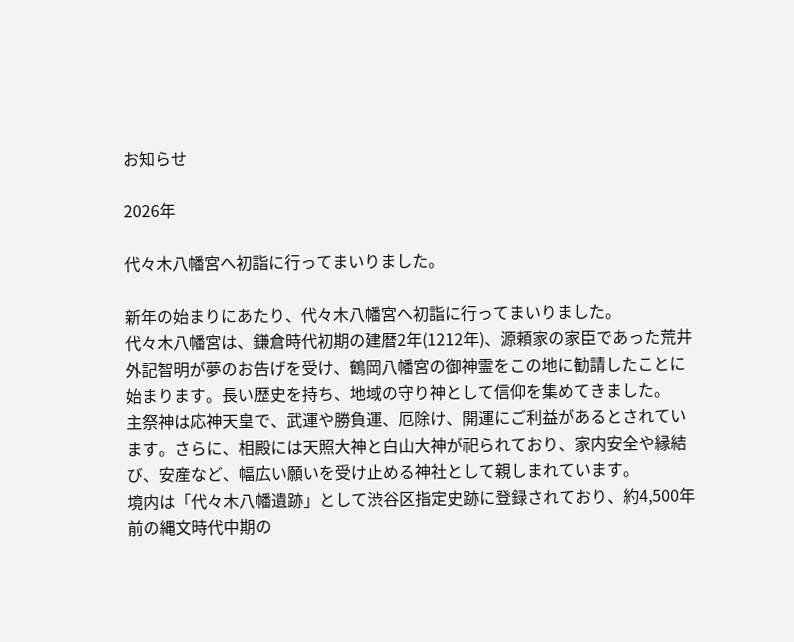お知らせ

2026年

代々木八幡宮へ初詣に行ってまいりました。

新年の始まりにあたり、代々木八幡宮へ初詣に行ってまいりました。
代々木八幡宮は、鎌倉時代初期の建暦2年(1212年)、源頼家の家臣であった荒井外記智明が夢のお告げを受け、鶴岡八幡宮の御神霊をこの地に勧請したことに始まります。長い歴史を持ち、地域の守り神として信仰を集めてきました。
主祭神は応神天皇で、武運や勝負運、厄除け、開運にご利益があるとされています。さらに、相殿には天照大神と白山大神が祀られており、家内安全や縁結び、安産など、幅広い願いを受け止める神社として親しまれています。
境内は「代々木八幡遺跡」として渋谷区指定史跡に登録されており、約4,500年前の縄文時代中期の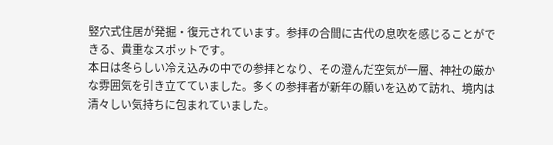竪穴式住居が発掘・復元されています。参拝の合間に古代の息吹を感じることができる、貴重なスポットです。
本日は冬らしい冷え込みの中での参拝となり、その澄んだ空気が一層、神社の厳かな雰囲気を引き立てていました。多くの参拝者が新年の願いを込めて訪れ、境内は清々しい気持ちに包まれていました。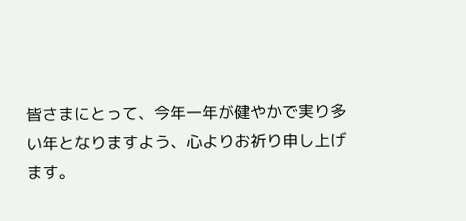皆さまにとって、今年一年が健やかで実り多い年となりますよう、心よりお祈り申し上げます。